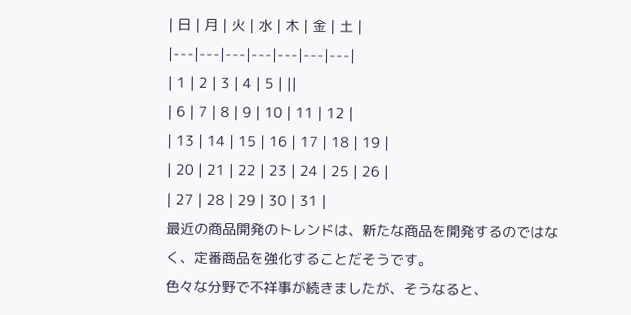| 日 | 月 | 火 | 水 | 木 | 金 | 土 |
|---|---|---|---|---|---|---|
| 1 | 2 | 3 | 4 | 5 | ||
| 6 | 7 | 8 | 9 | 10 | 11 | 12 |
| 13 | 14 | 15 | 16 | 17 | 18 | 19 |
| 20 | 21 | 22 | 23 | 24 | 25 | 26 |
| 27 | 28 | 29 | 30 | 31 |
最近の商品開発のトレンドは、新たな商品を開発するのではなく、定番商品を強化することだそうです。
色々な分野で不祥事が続きましたが、そうなると、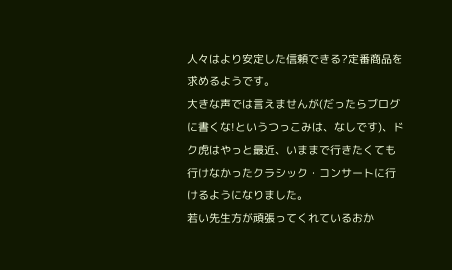人々はより安定した信頼できる?定番商品を求めるようです。
大きな声では言えませんが(だったらブログに書くな!というつっこみは、なしです)、ドク虎はやっと最近、いままで行きたくても行けなかったクラシック・コンサートに行けるようになりました。
若い先生方が頑張ってくれているおか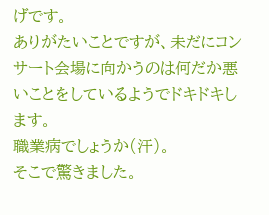げです。
ありがたいことですが、未だにコンサート会場に向かうのは何だか悪いことをしているようでドキドキします。
職業病でしょうか(汗)。
そこで驚きました。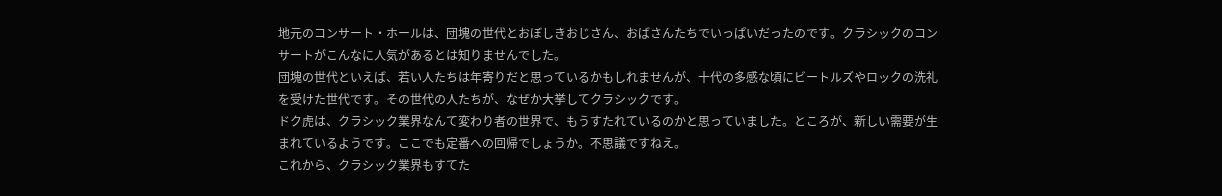地元のコンサート・ホールは、団塊の世代とおぼしきおじさん、おばさんたちでいっぱいだったのです。クラシックのコンサートがこんなに人気があるとは知りませんでした。
団塊の世代といえば、若い人たちは年寄りだと思っているかもしれませんが、十代の多感な頃にビートルズやロックの洗礼を受けた世代です。その世代の人たちが、なぜか大挙してクラシックです。
ドク虎は、クラシック業界なんて変わり者の世界で、もうすたれているのかと思っていました。ところが、新しい需要が生まれているようです。ここでも定番への回帰でしょうか。不思議ですねえ。
これから、クラシック業界もすてた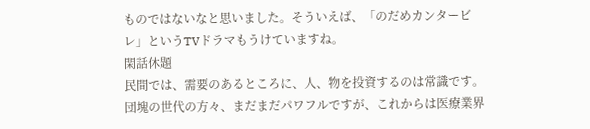ものではないなと思いました。そういえば、「のだめカンタービレ」というTVドラマもうけていますね。
閑話休題
民間では、需要のあるところに、人、物を投資するのは常識です。 団塊の世代の方々、まだまだパワフルですが、これからは医療業界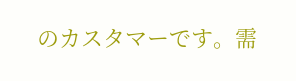のカスタマーです。需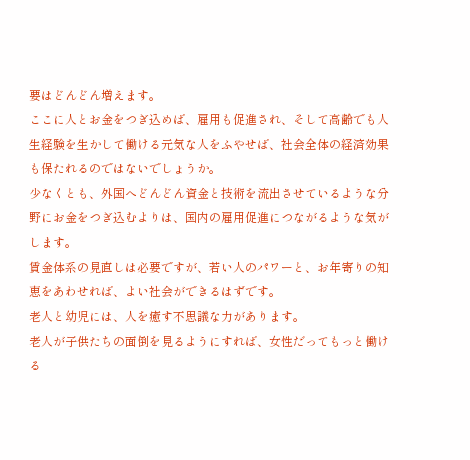要はどんどん増えます。
ここに人とお金をつぎ込めば、雇用も促進され、そして高齢でも人生経験を生かして働ける元気な人をふやせば、社会全体の経済効果も保たれるのではないでしょうか。
少なくとも、外国へどんどん資金と技術を流出させているような分野にお金をつぎ込むよりは、国内の雇用促進につながるような気がします。
賃金体系の見直しは必要ですが、若い人のパワーと、お年寄りの知恵をあわせれば、よい社会ができるはずです。
老人と幼児には、人を癒す不思議な力があります。
老人が子供たちの面倒を見るようにすれば、女性だってもっと働ける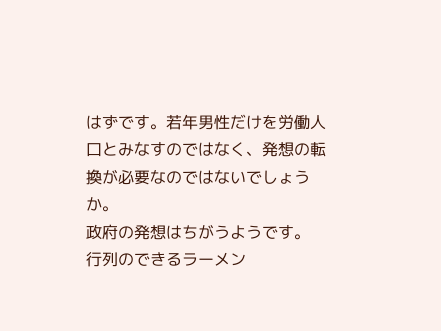はずです。若年男性だけを労働人口とみなすのではなく、発想の転換が必要なのではないでしょうか。
政府の発想はちがうようです。
行列のできるラーメン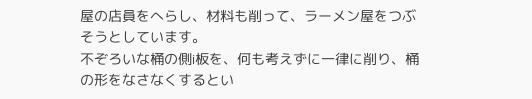屋の店員をへらし、材料も削って、ラーメン屋をつぶそうとしています。
不ぞろいな桶の側i板を、何も考えずに一律に削り、桶の形をなさなくするとい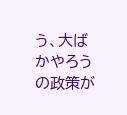う、大ばかやろうの政策が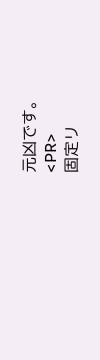元凶です。
<PR>
固定リ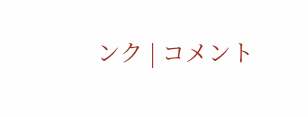ンク | コメント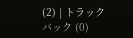(2) | トラックバック (0)